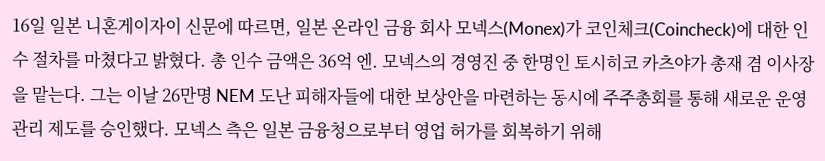16일 일본 니혼게이자이 신문에 따르면, 일본 온라인 금융 회사 모넥스(Monex)가 코인체크(Coincheck)에 대한 인수 절차를 마쳤다고 밝혔다. 총 인수 금액은 36억 엔. 모넥스의 경영진 중 한명인 토시히코 카츠야가 총재 겸 이사장을 맡는다. 그는 이날 26만명 NEM 도난 피해자들에 대한 보상안을 마련하는 동시에 주주총회를 통해 새로운 운영 관리 제도를 승인했다. 모넥스 측은 일본 금융청으로부터 영업 허가를 회복하기 위해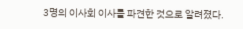3명의 이사회 이사를 파견한 것으로 알려졌다.